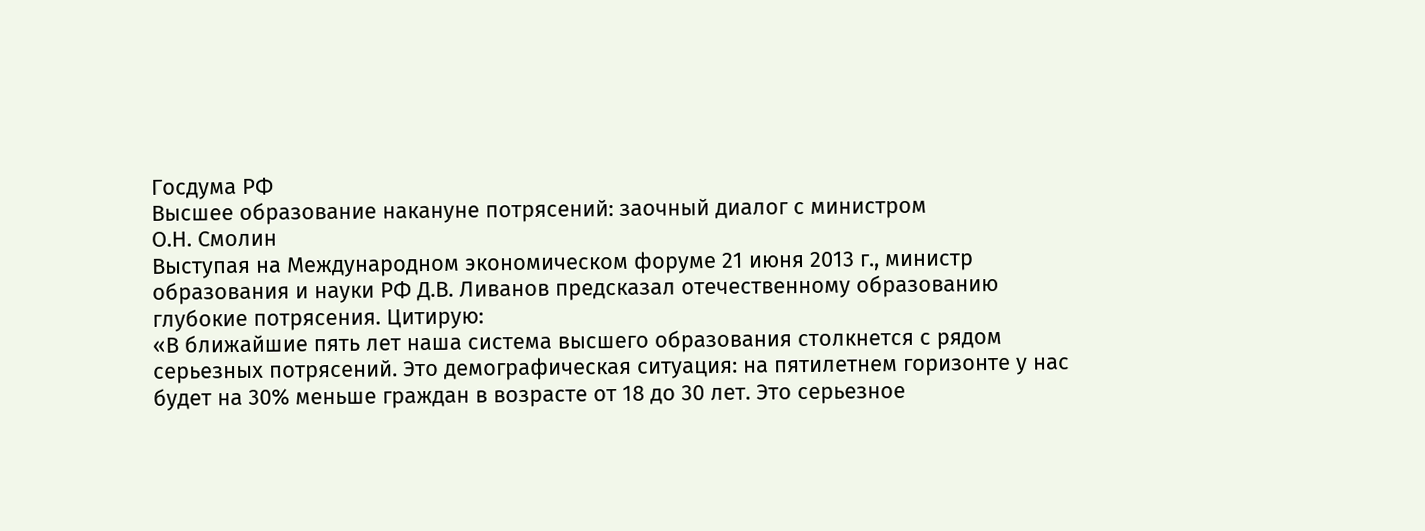Госдума РФ
Высшее образование накануне потрясений: заочный диалог с министром
О.Н. Смолин
Выступая на Международном экономическом форуме 21 июня 2013 г., министр образования и науки РФ Д.В. Ливанов предсказал отечественному образованию глубокие потрясения. Цитирую:
«В ближайшие пять лет наша система высшего образования столкнется с рядом серьезных потрясений. Это демографическая ситуация: на пятилетнем горизонте у нас будет на 30% меньше граждан в возрасте от 18 до 30 лет. Это серьезное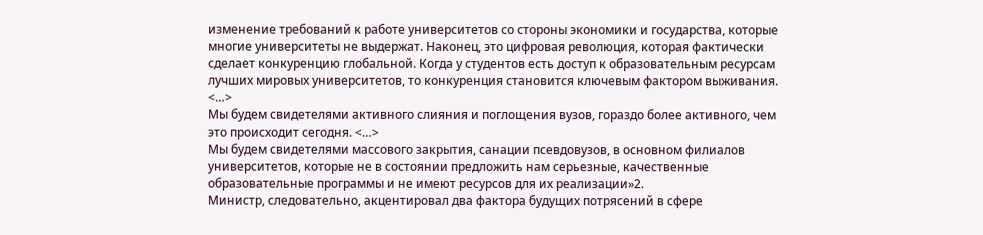изменение требований к работе университетов со стороны экономики и государства, которые многие университеты не выдержат. Наконец, это цифровая революция, которая фактически сделает конкуренцию глобальной. Когда у студентов есть доступ к образовательным ресурсам лучших мировых университетов, то конкуренция становится ключевым фактором выживания. <…>
Мы будем свидетелями активного слияния и поглощения вузов, гораздо более активного, чем это происходит сегодня. <…>
Мы будем свидетелями массового закрытия, санации псевдовузов, в основном филиалов университетов, которые не в состоянии предложить нам серьезные, качественные образовательные программы и не имеют ресурсов для их реализации»2.
Министр, следовательно, акцентировал два фактора будущих потрясений в сфере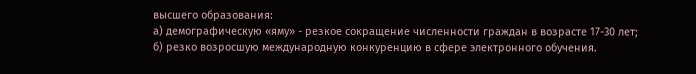высшего образования:
а) демографическую «яму» - резкое сокращение численности граждан в возрасте 17-30 лет;
б) резко возросшую международную конкуренцию в сфере электронного обучения.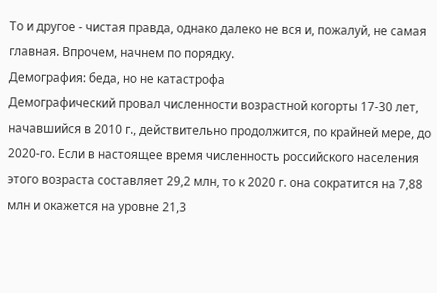То и другое - чистая правда, однако далеко не вся и, пожалуй, не самая главная. Впрочем, начнем по порядку.
Демография: беда, но не катастрофа
Демографический провал численности возрастной когорты 17-30 лет, начавшийся в 2010 г., действительно продолжится, по крайней мере, до 2020-го. Если в настоящее время численность российского населения этого возраста составляет 29,2 млн, то к 2020 г. она сократится на 7,88 млн и окажется на уровне 21,3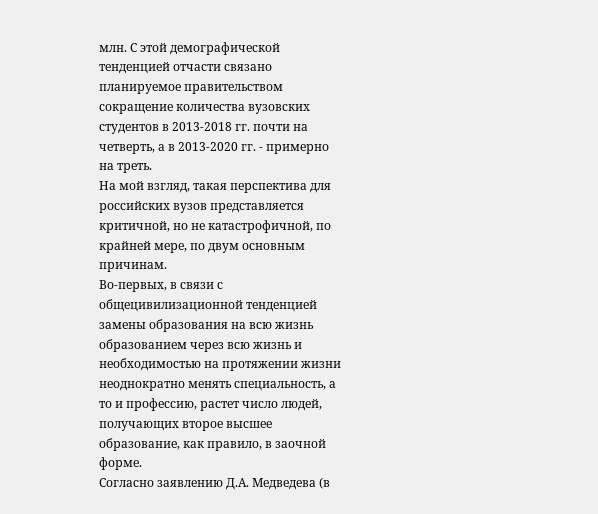млн. С этой демографической тенденцией отчасти связано планируемое правительством сокращение количества вузовских студентов в 2013-2018 гг. почти на четверть, а в 2013-2020 гг. - примерно на треть.
На мой взгляд, такая перспектива для российских вузов представляется критичной, но не катастрофичной, по крайней мере, по двум основным причинам.
Во-первых, в связи с общецивилизационной тенденцией замены образования на всю жизнь образованием через всю жизнь и необходимостью на протяжении жизни неоднократно менять специальность, а то и профессию, растет число людей, получающих второе высшее образование, как правило, в заочной форме.
Согласно заявлению Д.А. Медведева (в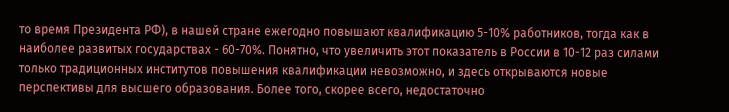то время Президента РФ), в нашей стране ежегодно повышают квалификацию 5-10% работников, тогда как в наиболее развитых государствах - 60-70%. Понятно, что увеличить этот показатель в России в 10-12 раз силами только традиционных институтов повышения квалификации невозможно, и здесь открываются новые перспективы для высшего образования. Более того, скорее всего, недостаточно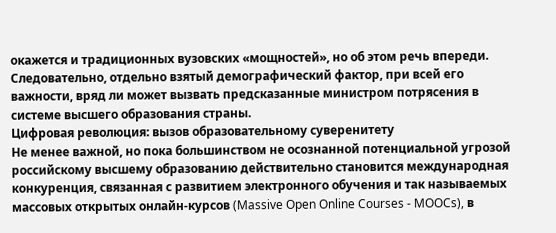окажется и традиционных вузовских «мощностей», но об этом речь впереди.
Следовательно, отдельно взятый демографический фактор, при всей его важности, вряд ли может вызвать предсказанные министром потрясения в системе высшего образования страны.
Цифровая революция: вызов образовательному суверенитету
Не менее важной, но пока большинством не осознанной потенциальной угрозой российскому высшему образованию действительно становится международная конкуренция, связанная с развитием электронного обучения и так называемых массовых открытых онлайн-курсов (Massive Open Online Courses - MOOCs), в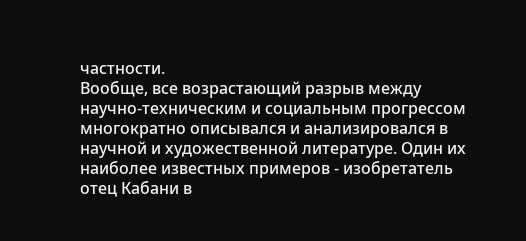частности.
Вообще, все возрастающий разрыв между научно-техническим и социальным прогрессом многократно описывался и анализировался в научной и художественной литературе. Один их наиболее известных примеров - изобретатель отец Кабани в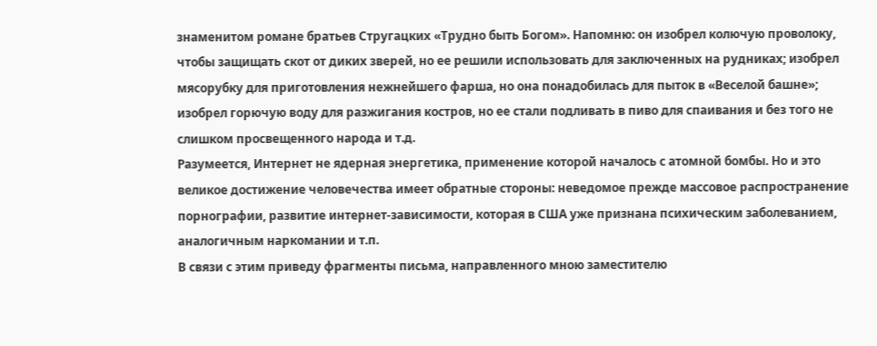знаменитом романе братьев Стругацких «Трудно быть Богом». Напомню: он изобрел колючую проволоку, чтобы защищать скот от диких зверей, но ее решили использовать для заключенных на рудниках; изобрел мясорубку для приготовления нежнейшего фарша, но она понадобилась для пыток в «Веселой башне»; изобрел горючую воду для разжигания костров, но ее стали подливать в пиво для спаивания и без того не слишком просвещенного народа и т.д.
Разумеется, Интернет не ядерная энергетика, применение которой началось с атомной бомбы. Но и это великое достижение человечества имеет обратные стороны: неведомое прежде массовое распространение порнографии, развитие интернет-зависимости, которая в США уже признана психическим заболеванием, аналогичным наркомании и т.п.
В связи с этим приведу фрагменты письма, направленного мною заместителю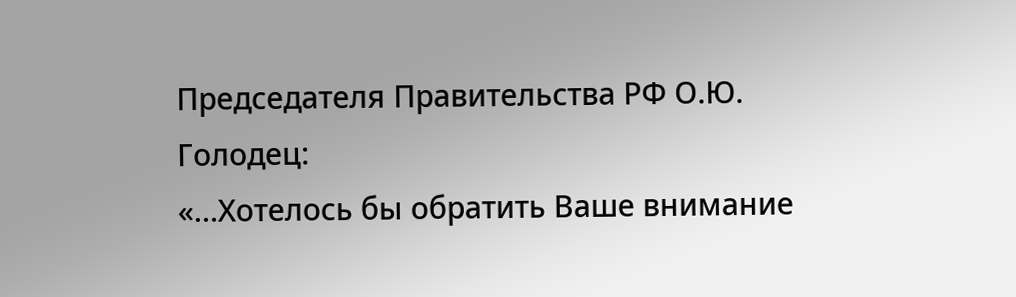Председателя Правительства РФ О.Ю. Голодец:
«…Хотелось бы обратить Ваше внимание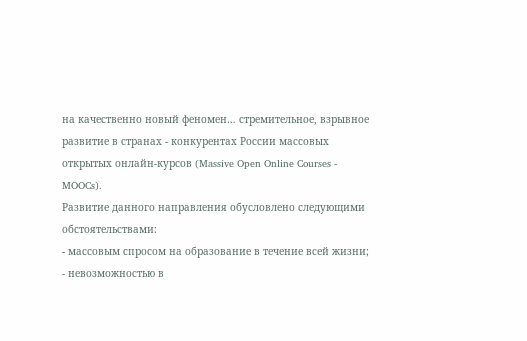на качественно новый феномен… стремительное, взрывное развитие в странах - конкурентах России массовых открытых онлайн-курсов (Massive Open Online Courses - MOOCs).
Развитие данного направления обусловлено следующими обстоятельствами:
- массовым спросом на образование в течение всей жизни;
- невозможностью в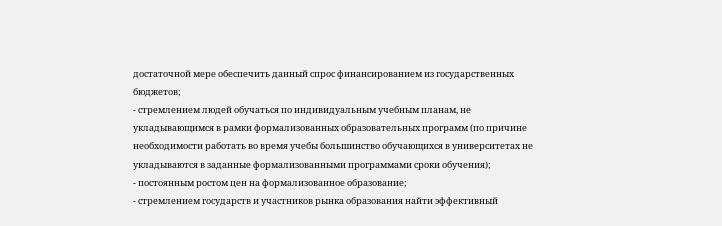достаточной мере обеспечить данный спрос финансированием из государственных бюджетов;
- стремлением людей обучаться по индивидуальным учебным планам, не укладывающимся в рамки формализованных образовательных программ (по причине необходимости работать во время учебы большинство обучающихся в университетах не укладываются в заданные формализованными программами сроки обучения);
- постоянным ростом цен на формализованное образование;
- стремлением государств и участников рынка образования найти эффективный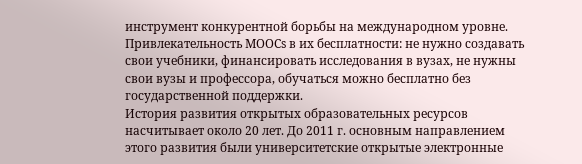инструмент конкурентной борьбы на международном уровне.
Привлекательность МООСs в их бесплатности: не нужно создавать свои учебники, финансировать исследования в вузах, не нужны свои вузы и профессора, обучаться можно бесплатно без государственной поддержки.
История развития открытых образовательных ресурсов насчитывает около 20 лет. До 2011 г. основным направлением этого развития были университетские открытые электронные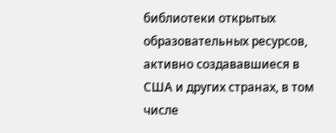библиотеки открытых образовательных ресурсов, активно создававшиеся в США и других странах, в том числе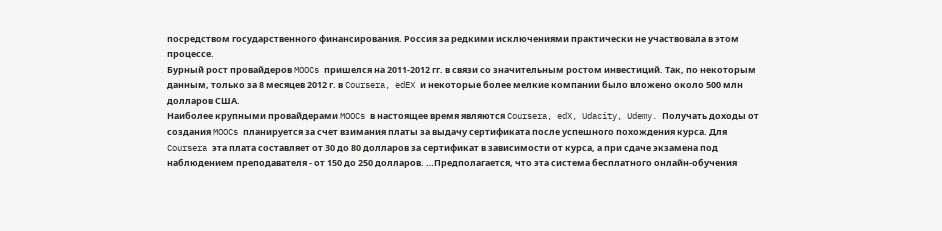посредством государственного финансирования. Россия за редкими исключениями практически не участвовала в этом процессе.
Бурный рост провайдеров MOOCs пришелся на 2011-2012 гг. в связи со значительным ростом инвестиций. Так, по некоторым данным, только за 8 месяцев 2012 г. в Coursera, edEX и некоторые более мелкие компании было вложено около 500 млн долларов США.
Наиболее крупными провайдерами MOOCs в настоящее время являются Coursera, edX, Udacity, Udemy. Получать доходы от создания MOOCs планируется за счет взимания платы за выдачу сертификата после успешного похождения курса. Для Coursera эта плата составляет от 30 до 80 долларов за сертификат в зависимости от курса, а при сдаче экзамена под наблюдением преподавателя - от 150 до 250 долларов. …Предполагается, что эта система бесплатного онлайн-обучения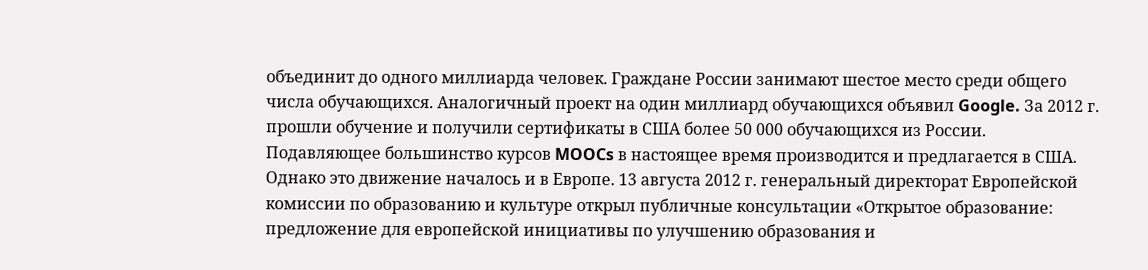объединит до одного миллиарда человек. Граждане России занимают шестое место среди общего числа обучающихся. Аналогичный проект на один миллиард обучающихся объявил Google. За 2012 г. прошли обучение и получили сертификаты в США более 50 000 обучающихся из России.
Подавляющее большинство курсов MOOCs в настоящее время производится и предлагается в США. Однако это движение началось и в Европе. 13 августа 2012 г. генеральный директорат Европейской комиссии по образованию и культуре открыл публичные консультации «Открытое образование: предложение для европейской инициативы по улучшению образования и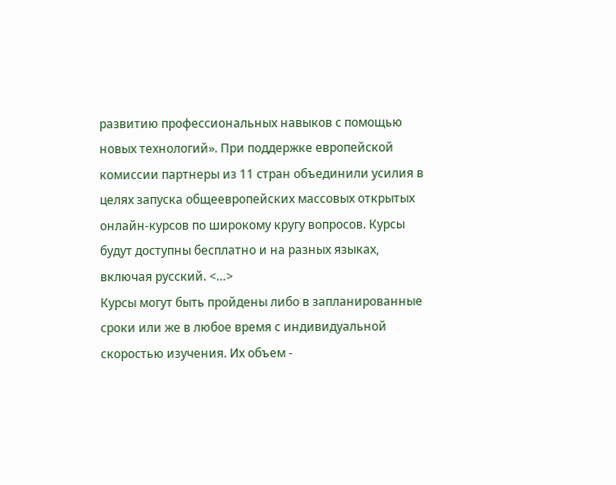развитию профессиональных навыков с помощью новых технологий». При поддержке европейской комиссии партнеры из 11 стран объединили усилия в целях запуска общеевропейских массовых открытых онлайн-курсов по широкому кругу вопросов. Курсы будут доступны бесплатно и на разных языках, включая русский. <…>
Курсы могут быть пройдены либо в запланированные сроки или же в любое время с индивидуальной скоростью изучения. Их объем -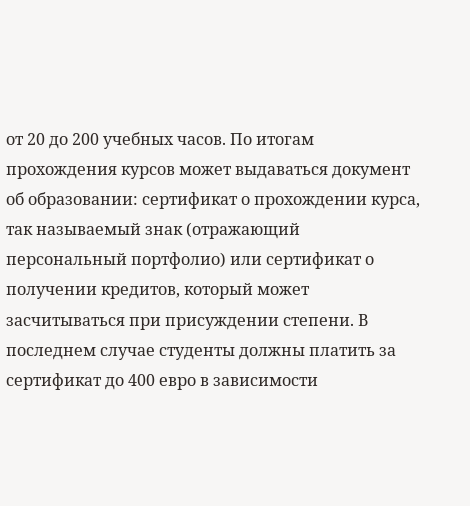от 20 до 200 учебных часов. По итогам прохождения курсов может выдаваться документ об образовании: сертификат о прохождении курса, так называемый знак (отражающий персональный портфолио) или сертификат о получении кредитов, который может засчитываться при присуждении степени. В последнем случае студенты должны платить за сертификат до 400 евро в зависимости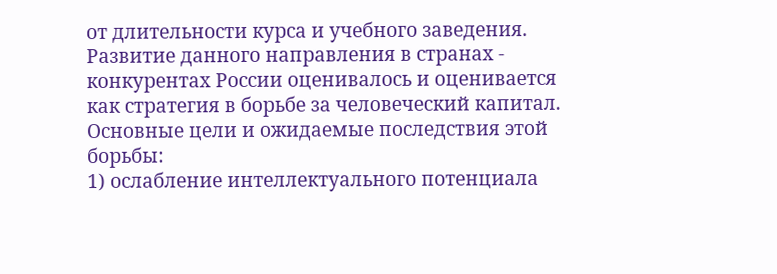от длительности курса и учебного заведения.
Развитие данного направления в странах - конкурентах России оценивалось и оценивается как стратегия в борьбе за человеческий капитал. Основные цели и ожидаемые последствия этой борьбы:
1) ослабление интеллектуального потенциала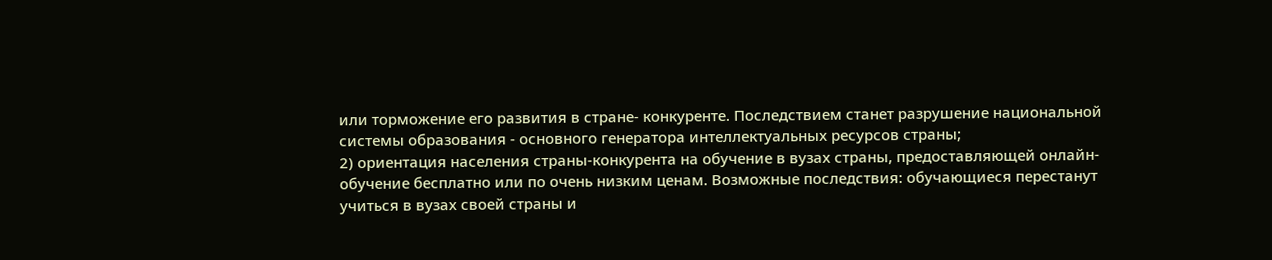или торможение его развития в стране- конкуренте. Последствием станет разрушение национальной системы образования - основного генератора интеллектуальных ресурсов страны;
2) ориентация населения страны-конкурента на обучение в вузах страны, предоставляющей онлайн-обучение бесплатно или по очень низким ценам. Возможные последствия: обучающиеся перестанут учиться в вузах своей страны и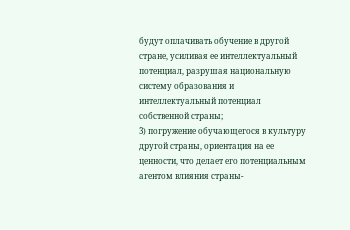будут оплачивать обучение в другой стране, усиливая ее интеллектуальный потенциал, разрушая национальную систему образования и интеллектуальный потенциал собственной страны;
3) погружение обучающегося в культуру другой страны, ориентация на ее ценности, что делает его потенциальным агентом влияния страны-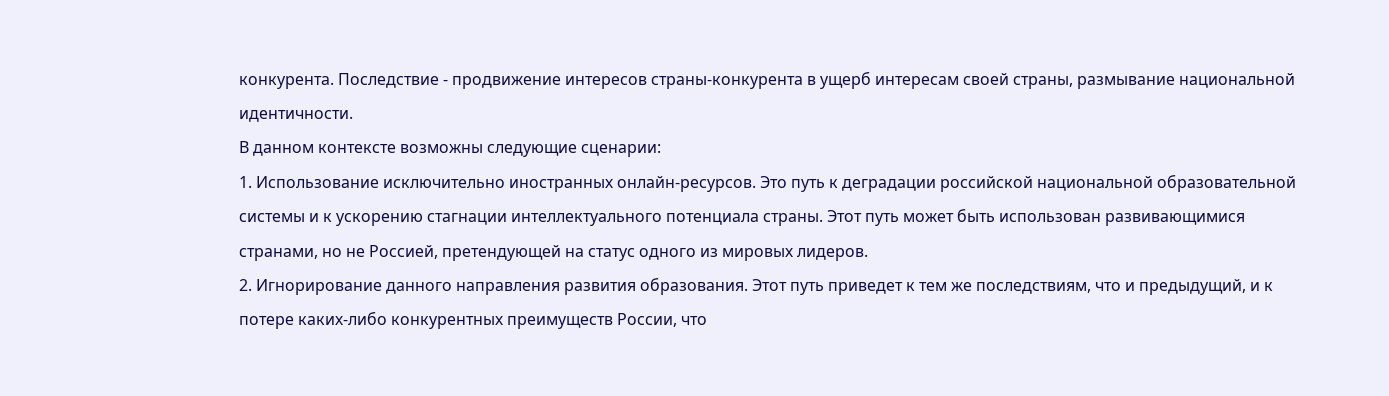конкурента. Последствие - продвижение интересов страны-конкурента в ущерб интересам своей страны, размывание национальной идентичности.
В данном контексте возможны следующие сценарии:
1. Использование исключительно иностранных онлайн-ресурсов. Это путь к деградации российской национальной образовательной системы и к ускорению стагнации интеллектуального потенциала страны. Этот путь может быть использован развивающимися странами, но не Россией, претендующей на статус одного из мировых лидеров.
2. Игнорирование данного направления развития образования. Этот путь приведет к тем же последствиям, что и предыдущий, и к потере каких-либо конкурентных преимуществ России, что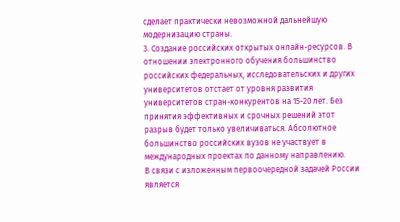сделает практически невозможной дальнейшую модернизацию страны.
3. Создание российских открытых онлайн-ресурсов. В отношении электронного обучения большинство российских федеральных, исследовательских и других университетов отстает от уровня развития университетов стран-конкурентов на 15-20 лет. Без принятия эффективных и срочных решений этот разрыв будет только увеличиваться. Абсолютное большинство российских вузов не участвует в международных проектах по данному направлению.
В связи с изложенным первоочередной задачей России является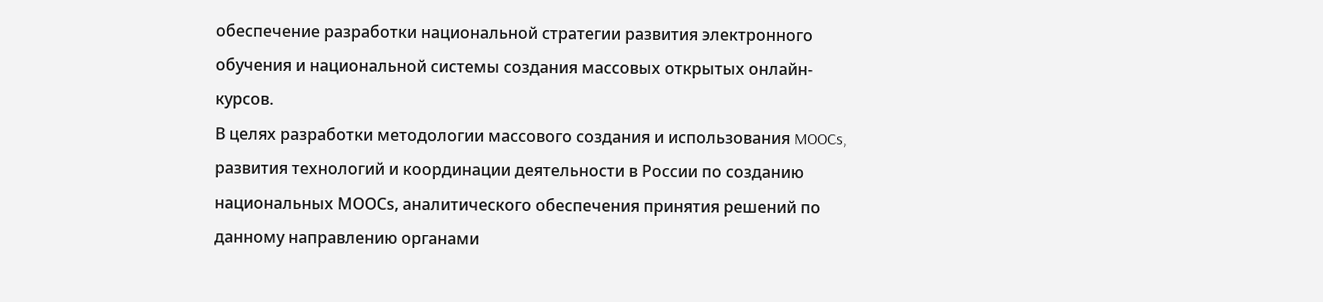обеспечение разработки национальной стратегии развития электронного обучения и национальной системы создания массовых открытых онлайн-курсов.
В целях разработки методологии массового создания и использования MOOCs, развития технологий и координации деятельности в России по созданию национальных МООСs, аналитического обеспечения принятия решений по данному направлению органами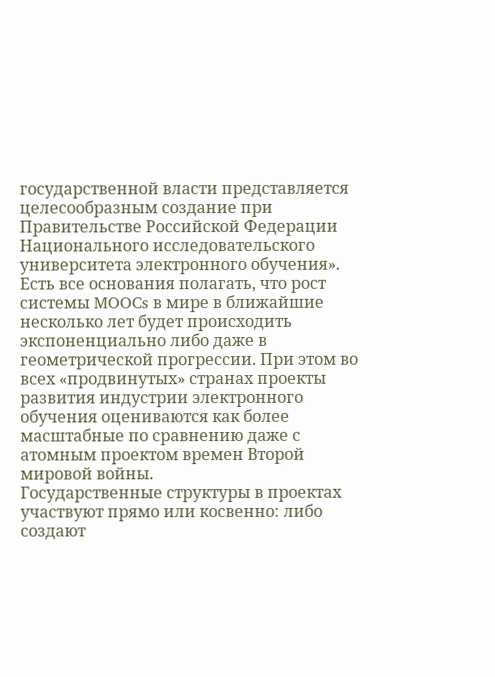государственной власти представляется целесообразным создание при Правительстве Российской Федерации Национального исследовательского университета электронного обучения».
Есть все основания полагать, что рост системы MOOCs в мире в ближайшие несколько лет будет происходить экспоненциально либо даже в геометрической прогрессии. При этом во всех «продвинутых» странах проекты развития индустрии электронного обучения оцениваются как более масштабные по сравнению даже с атомным проектом времен Второй мировой войны.
Государственные структуры в проектах участвуют прямо или косвенно: либо создают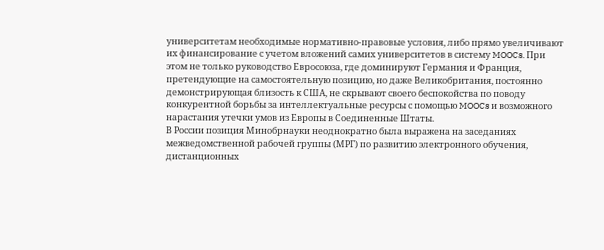университетам необходимые нормативно-правовые условия, либо прямо увеличивают их финансирование с учетом вложений самих университетов в систему MOOCs. При этом не только руководство Евросоюза, где доминируют Германия и Франция, претендующие на самостоятельную позицию, но даже Великобритания, постоянно демонстрирующая близость к США, не скрывают своего беспокойства по поводу конкурентной борьбы за интеллектуальные ресурсы с помощью MOOCs и возможного нарастания утечки умов из Европы в Соединенные Штаты.
В России позиция Минобрнауки неоднократно была выражена на заседаниях межведомственной рабочей группы (МРГ) по развитию электронного обучения, дистанционных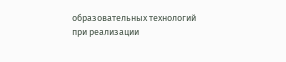образовательных технологий при реализации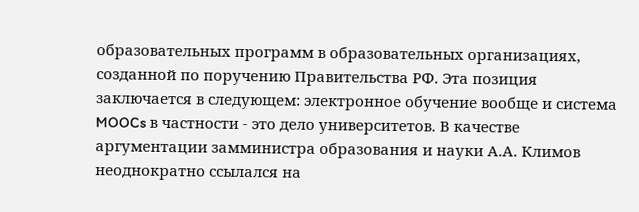образовательных программ в образовательных организациях, созданной по поручению Правительства РФ. Эта позиция заключается в следующем: электронное обучение вообще и система MOOCs в частности - это дело университетов. В качестве аргументации замминистра образования и науки А.А. Климов неоднократно ссылался на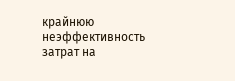крайнюю неэффективность затрат на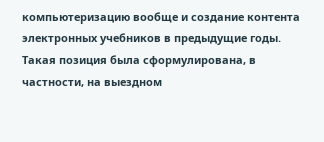компьютеризацию вообще и создание контента электронных учебников в предыдущие годы.
Такая позиция была сформулирована, в частности, на выездном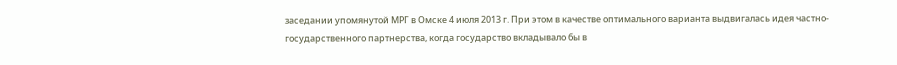заседании упомянутой МРГ в Омске 4 июля 2013 г. При этом в качестве оптимального варианта выдвигалась идея частно-государственного партнерства, когда государство вкладывало бы в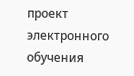проект электронного обучения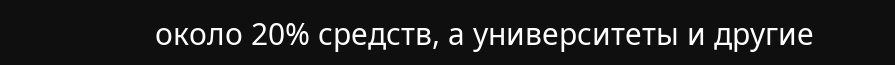около 20% средств, а университеты и другие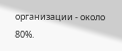организации - около 80%.